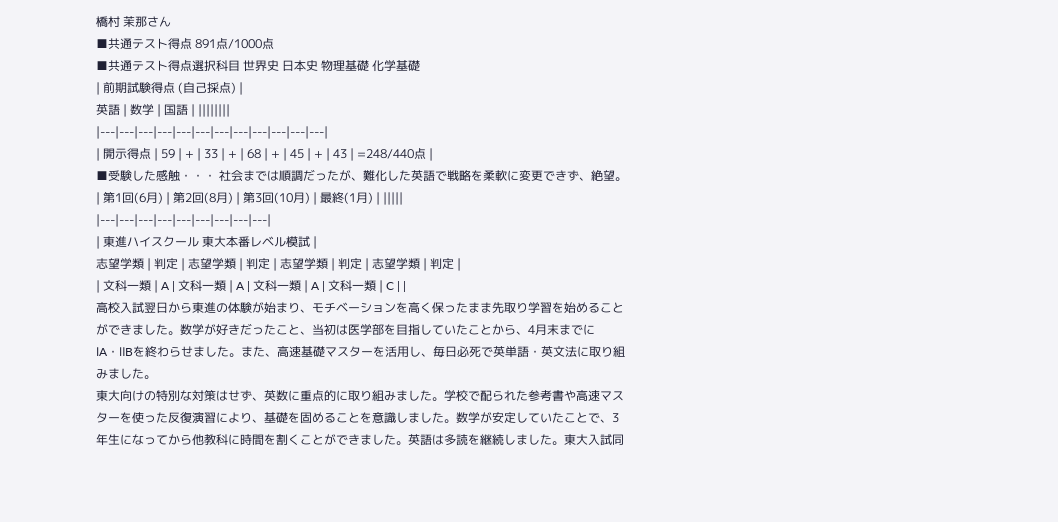橋村 茉那さん
■共通テスト得点 891点/1000点
■共通テスト得点選択科目 世界史 日本史 物理基礎 化学基礎
| 前期試験得点 (自己採点) |
英語 | 数学 | 国語 | ||||||||
|---|---|---|---|---|---|---|---|---|---|---|---|
| 開示得点 | 59 | + | 33 | + | 68 | + | 45 | + | 43 | =248/440点 |
■受験した感触・・・ 社会までは順調だったが、難化した英語で戦略を柔軟に変更できず、絶望。
| 第1回(6月) | 第2回(8月) | 第3回(10月) | 最終(1月) | |||||
|---|---|---|---|---|---|---|---|---|
| 東進ハイスクール 東大本番レベル模試 |
志望学類 | 判定 | 志望学類 | 判定 | 志望学類 | 判定 | 志望学類 | 判定 |
| 文科一類 | A | 文科一類 | A | 文科一類 | A | 文科一類 | C | |
高校入試翌日から東進の体験が始まり、モチベーションを高く保ったまま先取り学習を始めることができました。数学が好きだったこと、当初は医学部を目指していたことから、4月末までにⅠA・ⅡBを終わらせました。また、高速基礎マスターを活用し、毎日必死で英単語・英文法に取り組みました。
東大向けの特別な対策はせず、英数に重点的に取り組みました。学校で配られた参考書や高速マスターを使った反復演習により、基礎を固めることを意識しました。数学が安定していたことで、3年生になってから他教科に時間を割くことができました。英語は多読を継続しました。東大入試同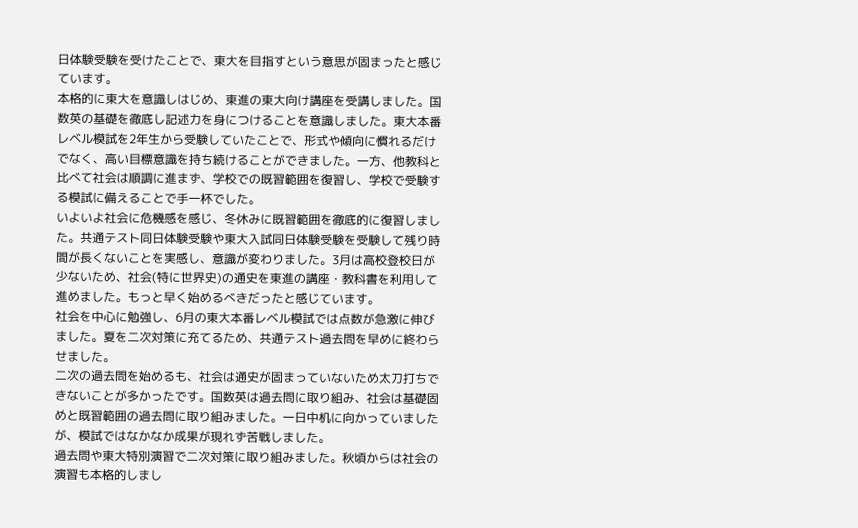日体験受験を受けたことで、東大を目指すという意思が固まったと感じています。
本格的に東大を意識しはじめ、東進の東大向け講座を受講しました。国数英の基礎を徹底し記述力を身につけることを意識しました。東大本番レベル模試を2年生から受験していたことで、形式や傾向に慣れるだけでなく、高い目標意識を持ち続けることができました。一方、他教科と比べて社会は順調に進まず、学校での既習範囲を復習し、学校で受験する模試に備えることで手一杯でした。
いよいよ社会に危機感を感じ、冬休みに既習範囲を徹底的に復習しました。共通テスト同日体験受験や東大入試同日体験受験を受験して残り時間が長くないことを実感し、意識が変わりました。3月は高校登校日が少ないため、社会(特に世界史)の通史を東進の講座・教科書を利用して進めました。もっと早く始めるべきだったと感じています。
社会を中心に勉強し、6月の東大本番レベル模試では点数が急激に伸びました。夏を二次対策に充てるため、共通テスト過去問を早めに終わらせました。
二次の過去問を始めるも、社会は通史が固まっていないため太刀打ちできないことが多かったです。国数英は過去問に取り組み、社会は基礎固めと既習範囲の過去問に取り組みました。一日中机に向かっていましたが、模試ではなかなか成果が現れず苦戦しました。
過去問や東大特別演習で二次対策に取り組みました。秋頃からは社会の演習も本格的しまし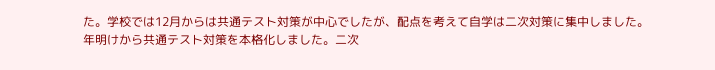た。学校では12月からは共通テスト対策が中心でしたが、配点を考えて自学は二次対策に集中しました。
年明けから共通テスト対策を本格化しました。二次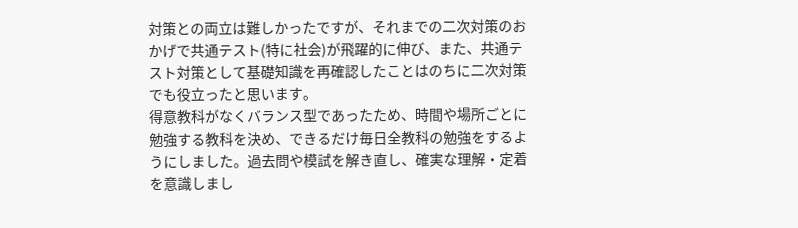対策との両立は難しかったですが、それまでの二次対策のおかげで共通テスト(特に社会)が飛躍的に伸び、また、共通テスト対策として基礎知識を再確認したことはのちに二次対策でも役立ったと思います。
得意教科がなくバランス型であったため、時間や場所ごとに勉強する教科を決め、できるだけ毎日全教科の勉強をするようにしました。過去問や模試を解き直し、確実な理解・定着を意識しまし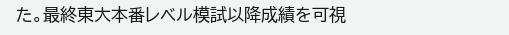た。最終東大本番レベル模試以降成績を可視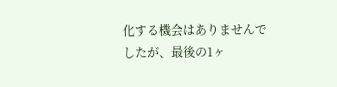化する機会はありませんでしたが、最後の1ヶ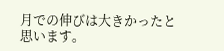月での伸びは大きかったと思います。